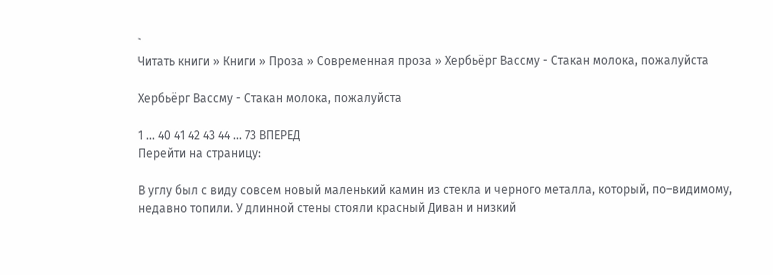`
Читать книги » Книги » Проза » Современная проза » Хербьёрг Вассму - Стакан молока, пожалуйста

Хербьёрг Вассму - Стакан молока, пожалуйста

1 ... 40 41 42 43 44 ... 73 ВПЕРЕД
Перейти на страницу:

В углу был с виду совсем новый маленький камин из стекла и черного металла, который, по–видимому, недавно топили. У длинной стены стояли красный Диван и низкий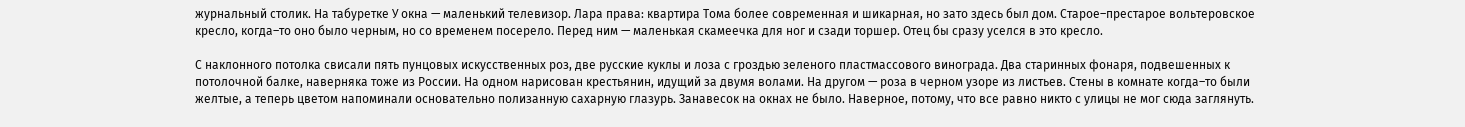журнальный столик. На табуретке У окна — маленький телевизор. Лара права: квартира Тома более современная и шикарная, но зато здесь был дом. Старое–престарое вольтеровское кресло, когда–то оно было черным, но со временем посерело. Перед ним — маленькая скамеечка для ног и сзади торшер. Отец бы сразу уселся в это кресло.

С наклонного потолка свисали пять пунцовых искусственных роз, две русские куклы и лоза с гроздью зеленого пластмассового винограда. Два старинных фонаря, подвешенных к потолочной балке, наверняка тоже из России. На одном нарисован крестьянин, идущий за двумя волами. На другом — роза в черном узоре из листьев. Стены в комнате когда–то были желтые, а теперь цветом напоминали основательно полизанную сахарную глазурь. Занавесок на окнах не было. Наверное, потому, что все равно никто с улицы не мог сюда заглянуть.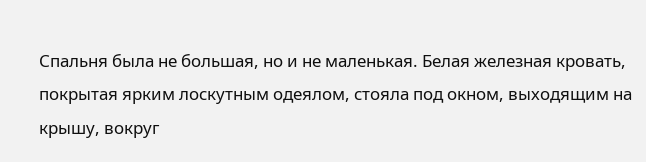Спальня была не большая, но и не маленькая. Белая железная кровать, покрытая ярким лоскутным одеялом, стояла под окном, выходящим на крышу, вокруг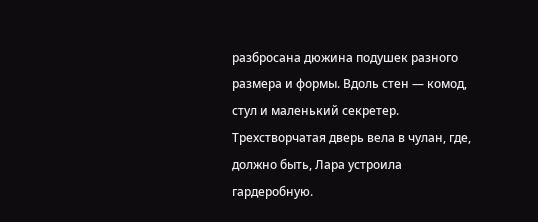разбросана дюжина подушек разного размера и формы. Вдоль стен — комод, стул и маленький секретер. Трехстворчатая дверь вела в чулан, где, должно быть, Лара устроила гардеробную.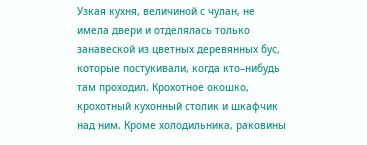Узкая кухня, величиной с чулан, не имела двери и отделялась только занавеской из цветных деревянных бус, которые постукивали, когда кто–нибудь там проходил. Крохотное окошко, крохотный кухонный столик и шкафчик над ним. Кроме холодильника, раковины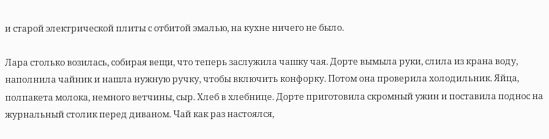и старой электрической плиты с отбитой эмалью, на кухне ничего не было.

Лара столько возилась, собирая вещи, что теперь заслужила чашку чая. Дорте вымыла руки, слила из крана воду, наполнила чайник и нашла нужную ручку, чтобы включить конфорку. Потом она проверила холодильник. Яйца, полпакета молока, немного ветчины, сыр. Хлеб в хлебнице. Дорте приготовила скромный ужин и поставила поднос на журнальный столик перед диваном. Чай как раз настоялся,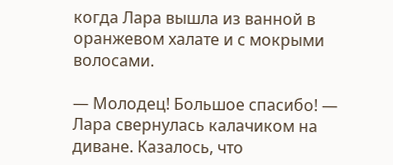когда Лара вышла из ванной в оранжевом халате и с мокрыми волосами.

— Молодец! Большое спасибо! — Лара свернулась калачиком на диване. Казалось, что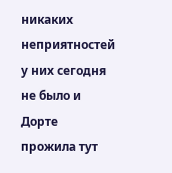никаких неприятностей у них сегодня не было и Дорте прожила тут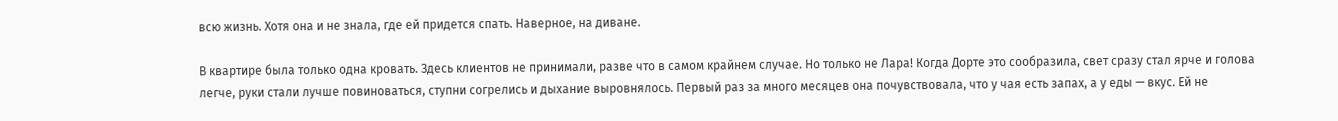всю жизнь. Хотя она и не знала, где ей придется спать. Наверное, на диване.

В квартире была только одна кровать. Здесь клиентов не принимали, разве что в самом крайнем случае. Но только не Лара! Когда Дорте это сообразила, свет сразу стал ярче и голова легче, руки стали лучше повиноваться, ступни согрелись и дыхание выровнялось. Первый раз за много месяцев она почувствовала, что у чая есть запах, а у еды — вкус. Ей не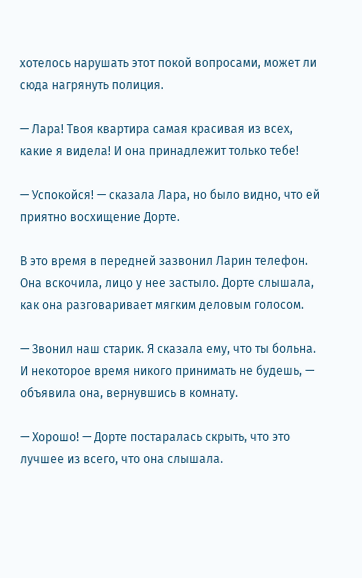хотелось нарушать этот покой вопросами, может ли сюда нагрянуть полиция.

— Лара! Твоя квартира самая красивая из всех, какие я видела! И она принадлежит только тебе!

— Успокойся! — сказала Лара, но было видно, что ей приятно восхищение Дорте.

В это время в передней зазвонил Ларин телефон. Она вскочила, лицо у нее застыло. Дорте слышала, как она разговаривает мягким деловым голосом.

— Звонил наш старик. Я сказала ему, что ты больна. И некоторое время никого принимать не будешь, — объявила она, вернувшись в комнату.

— Хорошо! — Дорте постаралась скрыть, что это лучшее из всего, что она слышала.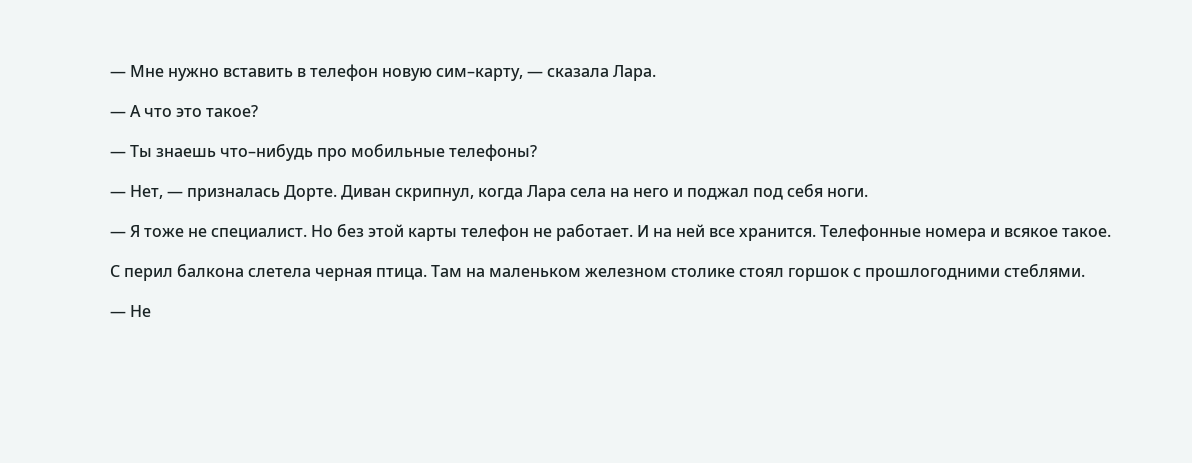— Мне нужно вставить в телефон новую сим–карту, — сказала Лара.

— А что это такое?

— Ты знаешь что–нибудь про мобильные телефоны?

— Нет, — призналась Дорте. Диван скрипнул, когда Лара села на него и поджал под себя ноги.

— Я тоже не специалист. Но без этой карты телефон не работает. И на ней все хранится. Телефонные номера и всякое такое.

С перил балкона слетела черная птица. Там на маленьком железном столике стоял горшок с прошлогодними стеблями.

— Не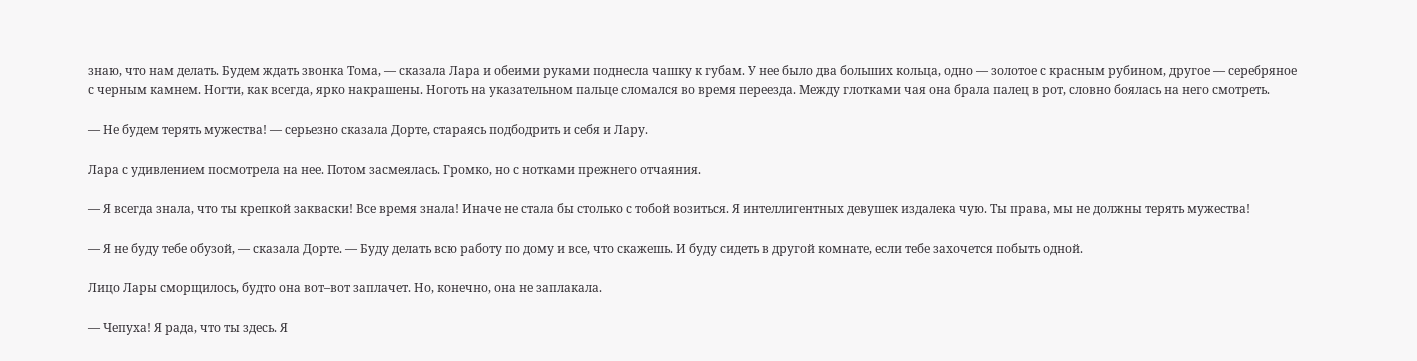знаю, что нам делать. Будем ждать звонка Тома, — сказала Лара и обеими руками поднесла чашку к губам. У нее было два больших кольца, одно — золотое с красным рубином, другое — серебряное с черным камнем. Ногти, как всегда, ярко накрашены. Ноготь на указательном пальце сломался во время переезда. Между глотками чая она брала палец в рот, словно боялась на него смотреть.

— Не будем терять мужества! — серьезно сказала Дорте, стараясь подбодрить и себя и Лару.

Лара с удивлением посмотрела на нее. Потом засмеялась. Громко, но с нотками прежнего отчаяния.

— Я всегда знала, что ты крепкой закваски! Все время знала! Иначе не стала бы столько с тобой возиться. Я интеллигентных девушек издалека чую. Ты права, мы не должны терять мужества!

— Я не буду тебе обузой, — сказала Дорте. — Буду делать всю работу по дому и все, что скажешь. И буду сидеть в другой комнате, если тебе захочется побыть одной.

Лицо Лары сморщилось, будто она вот–вот заплачет. Но, конечно, она не заплакала.

— Чепуха! Я рада, что ты здесь. Я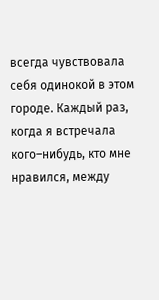всегда чувствовала себя одинокой в этом городе. Каждый раз, когда я встречала кого–нибудь, кто мне нравился, между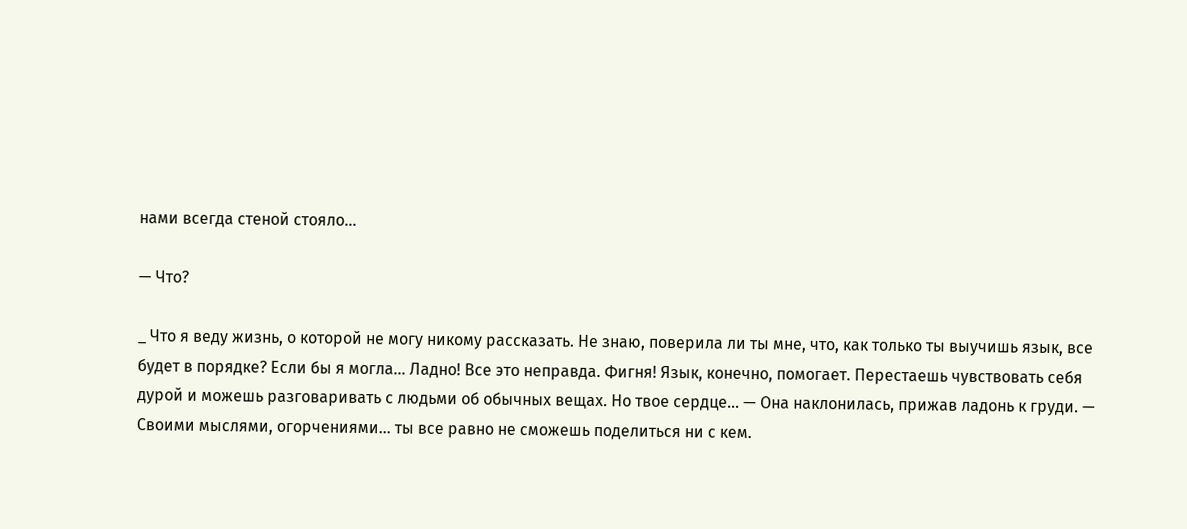нами всегда стеной стояло…

— Что?

_ Что я веду жизнь, о которой не могу никому рассказать. Не знаю, поверила ли ты мне, что, как только ты выучишь язык, все будет в порядке? Если бы я могла… Ладно! Все это неправда. Фигня! Язык, конечно, помогает. Перестаешь чувствовать себя дурой и можешь разговаривать с людьми об обычных вещах. Но твое сердце… — Она наклонилась, прижав ладонь к груди. — Своими мыслями, огорчениями… ты все равно не сможешь поделиться ни с кем.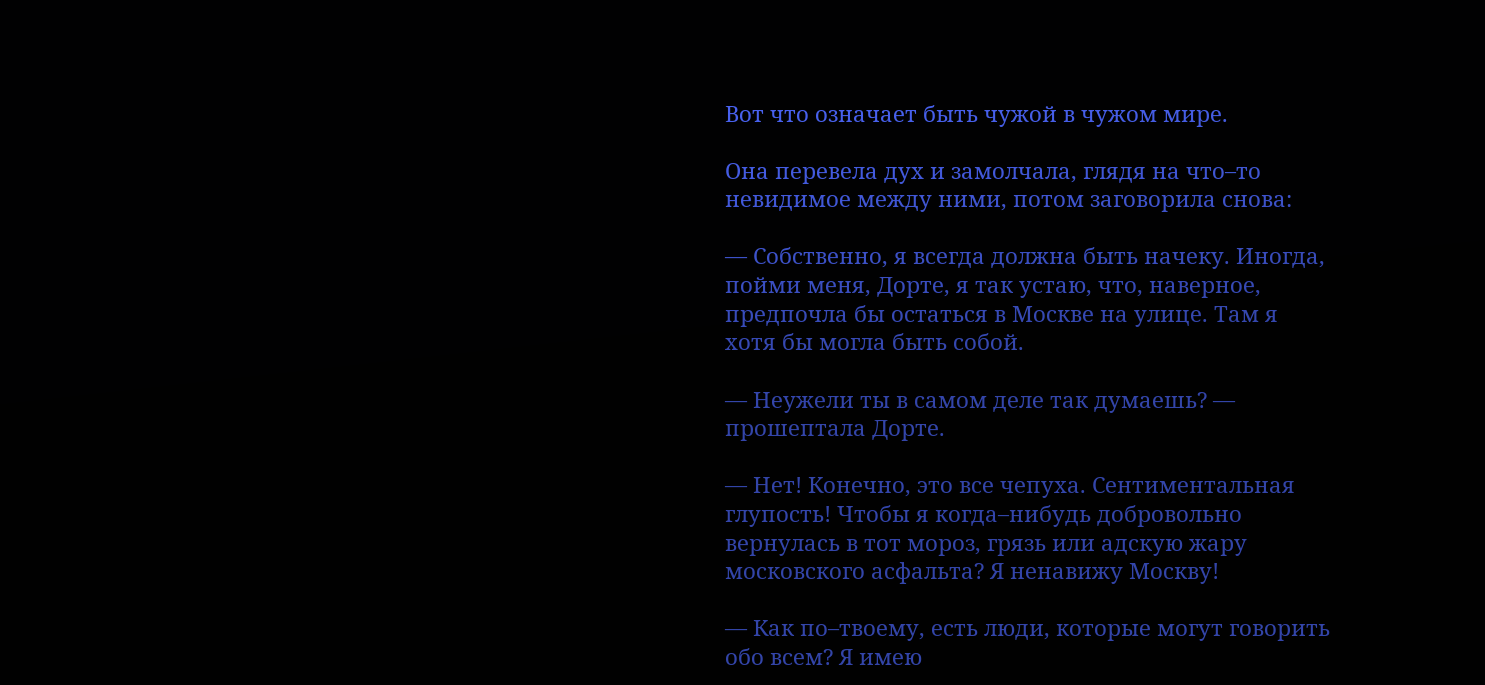Вот что означает быть чужой в чужом мире.

Она перевела дух и замолчала, глядя на что–то невидимое между ними, потом заговорила снова:

— Собственно, я всегда должна быть начеку. Иногда, пойми меня, Дорте, я так устаю, что, наверное, предпочла бы остаться в Москве на улице. Там я хотя бы могла быть собой.

— Неужели ты в самом деле так думаешь? — прошептала Дорте.

— Нет! Конечно, это все чепуха. Сентиментальная глупость! Чтобы я когда–нибудь добровольно вернулась в тот мороз, грязь или адскую жару московского асфальта? Я ненавижу Москву!

— Как по–твоему, есть люди, которые могут говорить обо всем? Я имею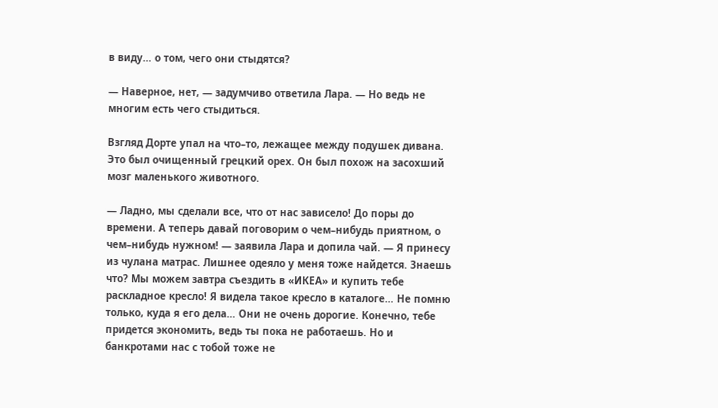в виду… о том, чего они стыдятся?

— Наверное, нет, — задумчиво ответила Лара. — Но ведь не многим есть чего стыдиться.

Взгляд Дорте упал на что–то, лежащее между подушек дивана. Это был очищенный грецкий орех. Он был похож на засохший мозг маленького животного.

— Ладно, мы сделали все, что от нас зависело! До поры до времени. А теперь давай поговорим о чем–нибудь приятном, о чем–нибудь нужном! — заявила Лара и допила чай. — Я принесу из чулана матрас. Лишнее одеяло у меня тоже найдется. Знаешь что? Мы можем завтра съездить в «ИКЕА» и купить тебе раскладное кресло! Я видела такое кресло в каталоге… Не помню только, куда я его дела… Они не очень дорогие. Конечно, тебе придется экономить, ведь ты пока не работаешь. Но и банкротами нас с тобой тоже не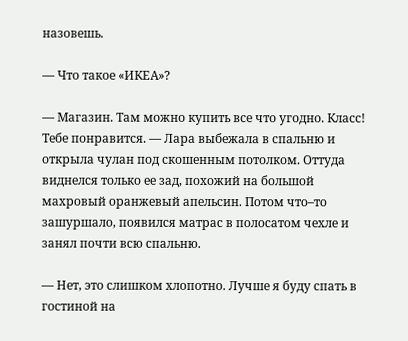назовешь.

— Что такое «ИКЕА»?

— Магазин. Там можно купить все что угодно. Класс! Тебе понравится. — Лара выбежала в спальню и открыла чулан под скошенным потолком. Оттуда виднелся только ее зад, похожий на большой махровый оранжевый апельсин. Потом что–то зашуршало, появился матрас в полосатом чехле и занял почти всю спальню.

— Нет, это слишком хлопотно. Лучше я буду спать в гостиной на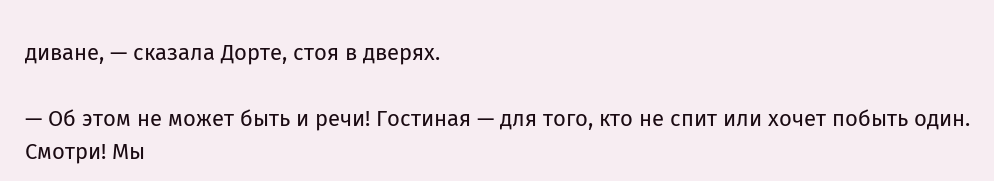диване, — сказала Дорте, стоя в дверях.

— Об этом не может быть и речи! Гостиная — для того, кто не спит или хочет побыть один. Смотри! Мы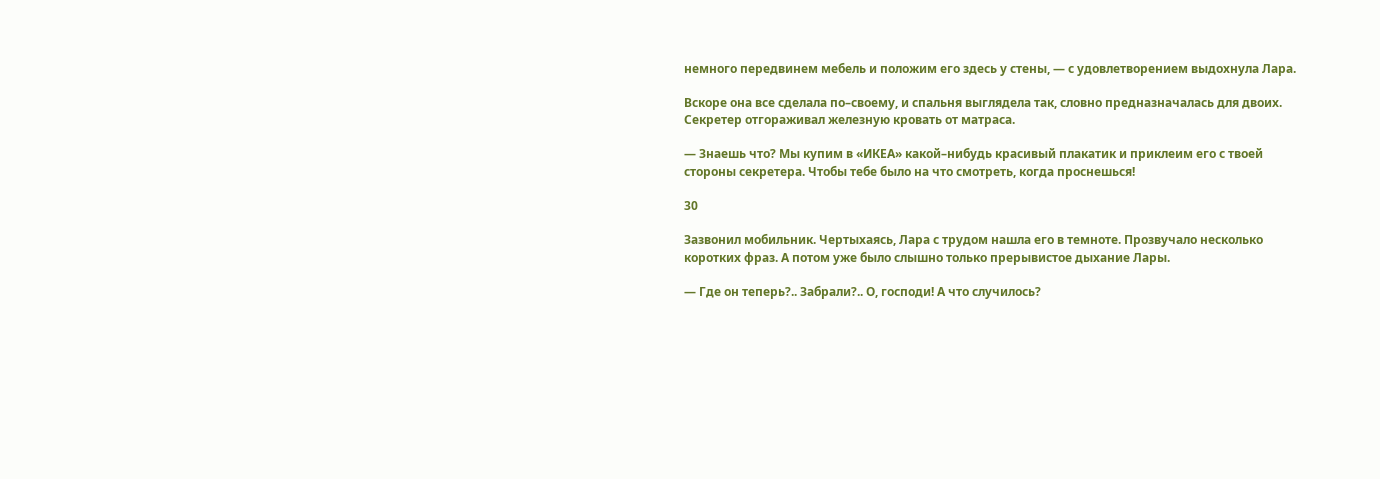немного передвинем мебель и положим его здесь у стены, — с удовлетворением выдохнула Лара.

Вскоре она все сделала по–своему, и спальня выглядела так, словно предназначалась для двоих. Секретер отгораживал железную кровать от матраса.

— Знаешь что? Мы купим в «ИКЕА» какой–нибудь красивый плакатик и приклеим его с твоей стороны секретера. Чтобы тебе было на что смотреть, когда проснешься!

30

Зазвонил мобильник. Чертыхаясь, Лара с трудом нашла его в темноте. Прозвучало несколько коротких фраз. А потом уже было слышно только прерывистое дыхание Лары.

— Где он теперь?.. Забрали?.. О, господи! А что случилось?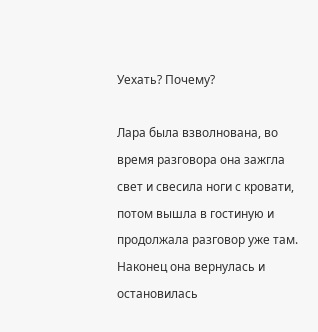Уехать? Почему?

Лара была взволнована, во время разговора она зажгла свет и свесила ноги с кровати, потом вышла в гостиную и продолжала разговор уже там. Наконец она вернулась и остановилась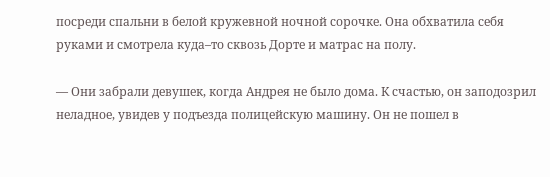посреди спальни в белой кружевной ночной сорочке. Она обхватила себя руками и смотрела куда–то сквозь Дорте и матрас на полу.

— Они забрали девушек, когда Андрея не было дома. К счастью, он заподозрил неладное, увидев у подъезда полицейскую машину. Он не пошел в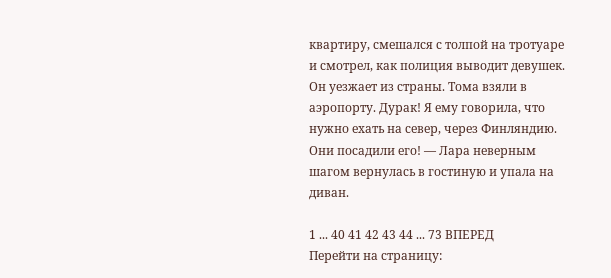квартиру, смешался с толпой на тротуаре и смотрел, как полиция выводит девушек. Он уезжает из страны. Тома взяли в аэропорту. Дурак! Я ему говорила, что нужно ехать на север, через Финляндию. Они посадили его! — Лара неверным шагом вернулась в гостиную и упала на диван.

1 ... 40 41 42 43 44 ... 73 ВПЕРЕД
Перейти на страницу: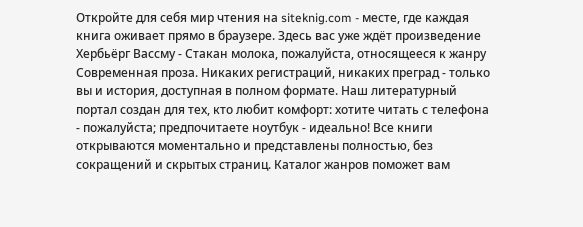Откройте для себя мир чтения на siteknig.com - месте, где каждая книга оживает прямо в браузере. Здесь вас уже ждёт произведение Хербьёрг Вассму - Стакан молока, пожалуйста, относящееся к жанру Современная проза. Никаких регистраций, никаких преград - только вы и история, доступная в полном формате. Наш литературный портал создан для тех, кто любит комфорт: хотите читать с телефона - пожалуйста; предпочитаете ноутбук - идеально! Все книги открываются моментально и представлены полностью, без сокращений и скрытых страниц. Каталог жанров поможет вам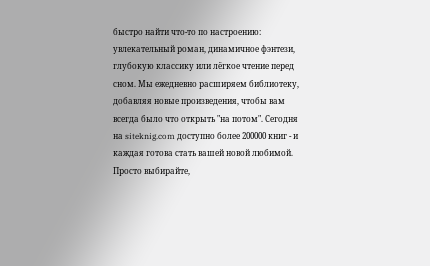быстро найти что-то по настроению: увлекательный роман, динамичное фэнтези, глубокую классику или лёгкое чтение перед сном. Мы ежедневно расширяем библиотеку, добавляя новые произведения, чтобы вам всегда было что открыть "на потом". Сегодня на siteknig.com доступно более 200000 книг - и каждая готова стать вашей новой любимой. Просто выбирайте,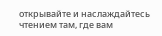открывайте и наслаждайтесь чтением там, где вам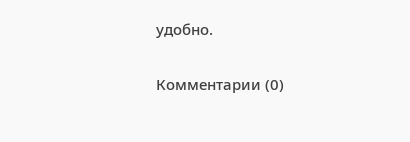удобно.

Комментарии (0)